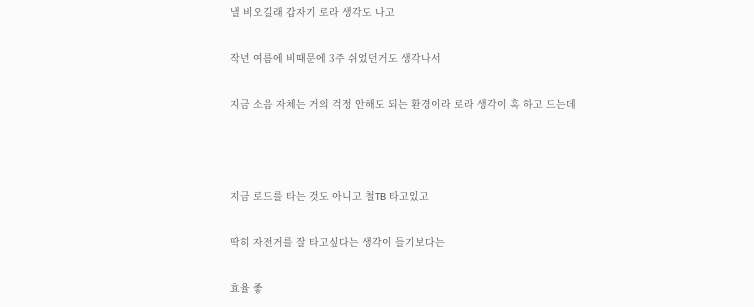낼 비오길래 갑자기 로라 생각도 나고

작년 여름에 비때문에 3주 쉬었던거도 생각나서

지금 소음 자체는 거의 걱정 안해도 되는 환경이라 로라 생각이 혹 하고 드는데



지금 로드를 타는 것도 아니고 철TB 타고있고

딱히 자전거를 잘 타고싶다는 생각이 들기보다는

효율 좋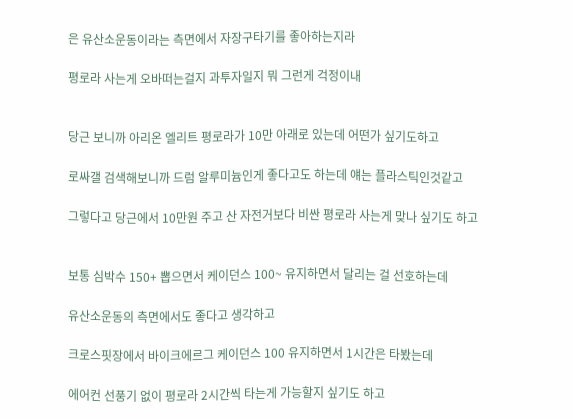은 유산소운동이라는 측면에서 자장구타기를 좋아하는지라

평로라 사는게 오바떠는걸지 과투자일지 뭐 그런게 걱정이내


당근 보니까 아리온 엘리트 평로라가 10만 아래로 있는데 어떤가 싶기도하고

로싸갤 검색해보니까 드럼 알루미늄인게 좋다고도 하는데 얘는 플라스틱인것같고

그렇다고 당근에서 10만원 주고 산 자전거보다 비싼 평로라 사는게 맞나 싶기도 하고


보통 심박수 150+ 뽑으면서 케이던스 100~ 유지하면서 달리는 걸 선호하는데

유산소운동의 측면에서도 좋다고 생각하고

크로스핏장에서 바이크에르그 케이던스 100 유지하면서 1시간은 타봤는데

에어컨 선풍기 없이 평로라 2시간씩 타는게 가능할지 싶기도 하고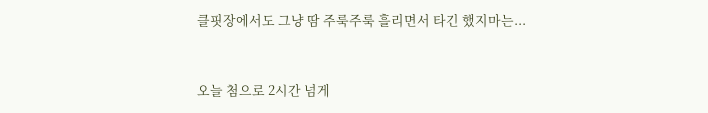클핏장에서도 그냥 땀 주룩주룩 흘리면서 타긴 했지마는...


오늘 첨으로 2시간 넘게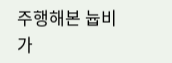주행해본 늅비가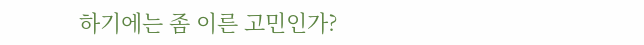하기에는 좀 이른 고민인가?